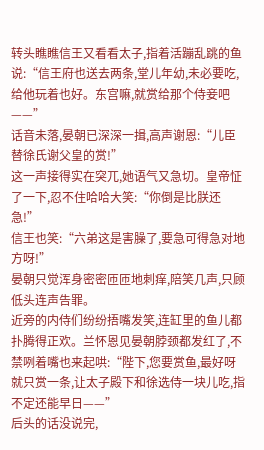转头瞧瞧信王又看看太子,指着活蹦乱跳的鱼说:“信王府也送去两条,堂儿年幼,未必要吃,给他玩着也好。东宫嘛,就赏给那个侍妾吧——”
话音未落,晏朝已深深一揖,高声谢恩:“儿臣替徐氏谢父皇的赏!”
这一声接得实在突兀,她语气又急切。皇帝怔了一下,忍不住哈哈大笑:“你倒是比朕还急!”
信王也笑:“六弟这是害臊了,要急可得急对地方呀!”
晏朝只觉浑身密密匝匝地刺痒,陪笑几声,只顾低头连声告罪。
近旁的内侍们纷纷捂嘴发笑,连缸里的鱼儿都扑腾得正欢。兰怀恩见晏朝脖颈都发红了,不禁咧着嘴也来起哄:“陛下,您要赏鱼,最好呀就只赏一条,让太子殿下和徐选侍一块儿吃,指不定还能早日——”
后头的话没说完,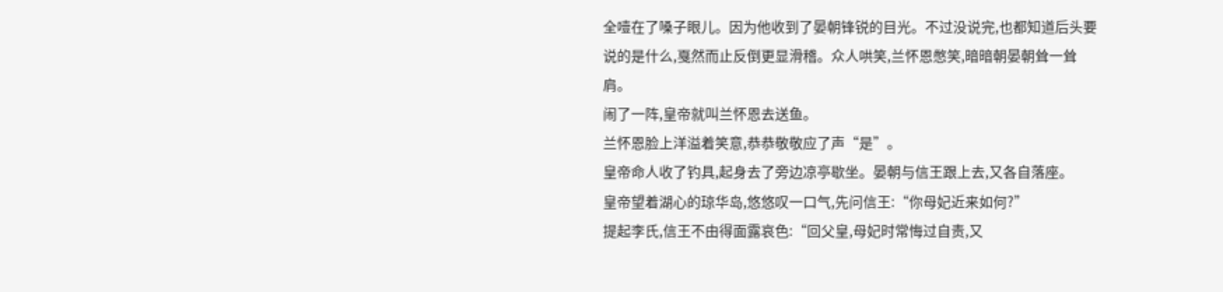全噎在了嗓子眼儿。因为他收到了晏朝锋锐的目光。不过没说完,也都知道后头要说的是什么,戛然而止反倒更显滑稽。众人哄笑,兰怀恩憋笑,暗暗朝晏朝耸一耸肩。
闹了一阵,皇帝就叫兰怀恩去送鱼。
兰怀恩脸上洋溢着笑意,恭恭敬敬应了声“是”。
皇帝命人收了钓具,起身去了旁边凉亭歇坐。晏朝与信王跟上去,又各自落座。
皇帝望着湖心的琼华岛,悠悠叹一口气,先问信王:“你母妃近来如何?”
提起李氏,信王不由得面露哀色:“回父皇,母妃时常悔过自责,又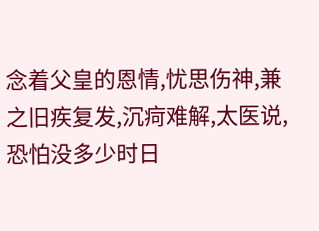念着父皇的恩情,忧思伤神,兼之旧疾复发,沉疴难解,太医说,恐怕没多少时日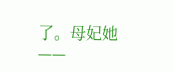了。母妃她——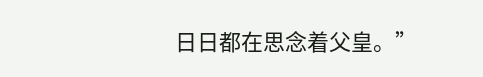日日都在思念着父皇。”